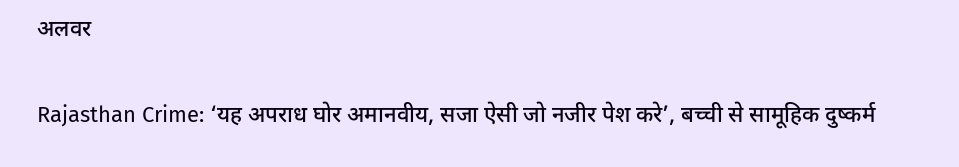अलवर

Rajasthan Crime: ‘यह अपराध घोर अमानवीय, सजा ऐसी जो नजीर पेश करे’, बच्ची से सामूहिक दुष्कर्म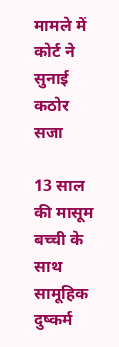मामले में कोर्ट ने सुनाई कठोर सजा

13 साल की मासूम बच्ची के साथ सामूहिक दुष्कर्म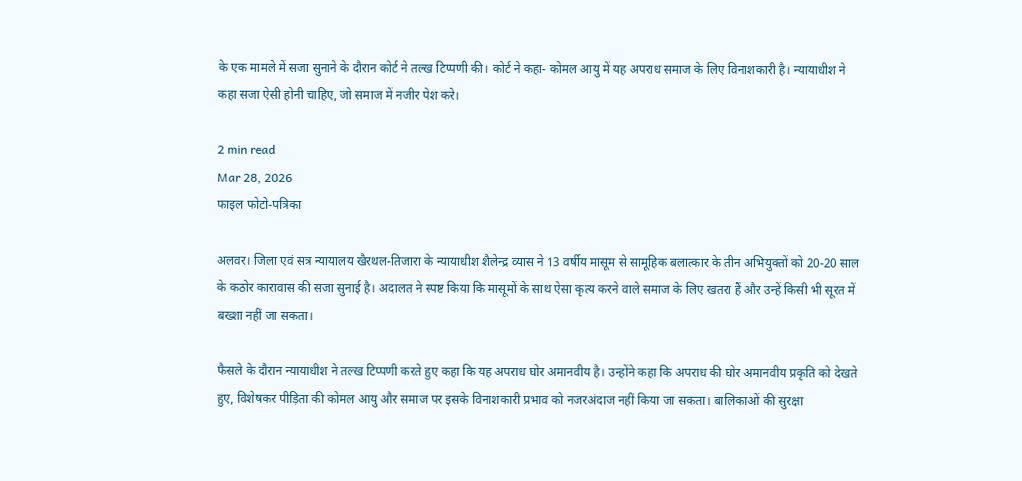के एक मामले में सजा सुनाने के दौरान कोर्ट ने तल्ख टिप्पणी की। कोर्ट ने कहा- कोमल आयु में यह अपराध समाज के लिए विनाशकारी है। न्यायाधीश ने कहा सजा ऐसी होनी चाहिए, जो समाज में नजीर पेश करे।

2 min read
Mar 28, 2026
फाइल फोटो-पत्रिका

अलवर। जिला एवं सत्र न्यायालय खैरथल-तिजारा के न्यायाधीश शैलेन्द्र व्यास ने 13 वर्षीय मासूम से सामूहिक बलात्कार के तीन अभियुक्तों को 20-20 साल के कठोर कारावास की सजा सुनाई है। अदालत ने स्पष्ट किया कि मासूमों के साथ ऐसा कृत्य करने वाले समाज के लिए खतरा हैं और उन्हें किसी भी सूरत में बख्शा नहीं जा सकता।

फैसले के दौरान न्यायाधीश ने तल्ख टिप्पणी करते हुए कहा कि यह अपराध घोर अमानवीय है। उन्होंने कहा कि अपराध की घोर अमानवीय प्रकृति को देखते हुए, विशेषकर पीड़िता की कोमल आयु और समाज पर इसके विनाशकारी प्रभाव को नजरअंदाज नहीं किया जा सकता। बालिकाओं की सुरक्षा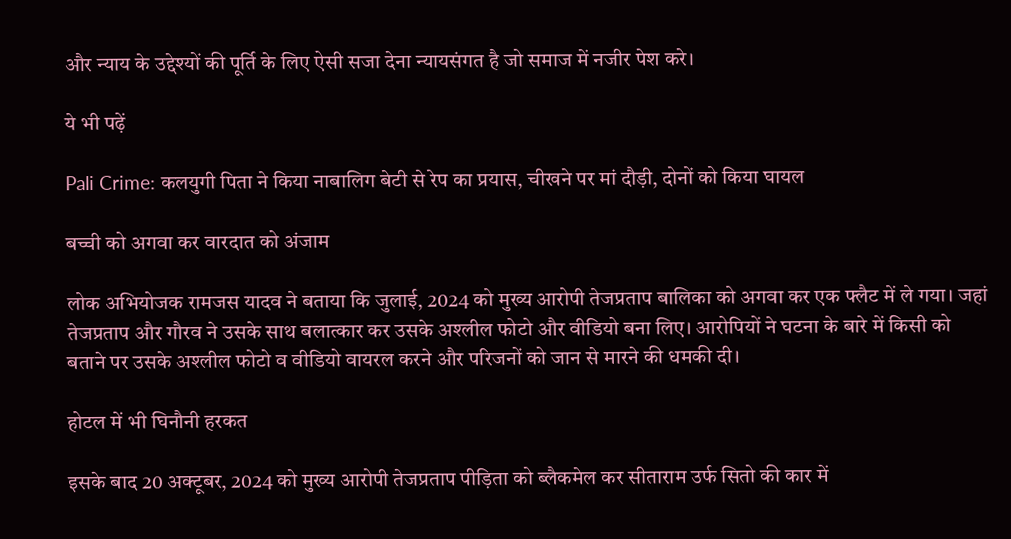और न्याय के उद्देश्यों की पूर्ति के लिए ऐसी सजा देना न्यायसंगत है जो समाज में नजीर पेश करे।

ये भी पढ़ें

Pali Crime: कलयुगी पिता ने किया नाबालिग बेटी से रेप का प्रयास, चीखने पर मां दौड़ी, दोनों को किया घायल

बच्ची को अगवा कर वारदात को अंजाम

लोक अभियोजक रामजस यादव ने बताया कि जुलाई, 2024 को मुख्य आरोपी तेजप्रताप बालिका को अगवा कर एक फ्लैट में ले गया। जहां तेजप्रताप और गौरव ने उसके साथ बलात्कार कर उसके अश्लील फोटो और वीडियो बना लिए। आरोपियों ने घटना के बारे में किसी को बताने पर उसके अश्लील फोटो व वीडियो वायरल करने और परिजनों को जान से मारने की धमकी दी।

होटल में भी घिनौनी हरकत

इसके बाद 20 अक्टूबर, 2024 को मुख्य आरोपी तेजप्रताप पीड़िता को ब्लैकमेल कर सीताराम उर्फ सितो की कार में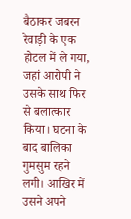बैठाकर जबरन रेवाड़ी के एक होटल में ले गया, जहां आरोपी ने उसके साथ फिर से बलात्कार किया। घटना के बाद बालिका गुमसुम रहने लगी। आखिर में उसने अपने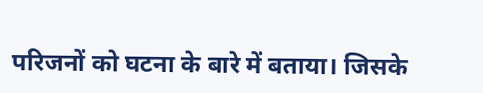परिजनों को घटना के बारे में बताया। जिसके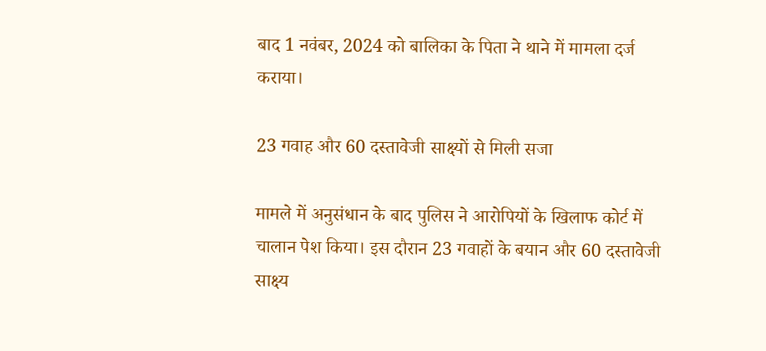बाद 1 नवंबर, 2024 को बालिका के पिता ने थाने में मामला दर्ज कराया।

23 गवाह और 60 दस्तावेजी साक्ष्यों से मिली सजा

मामले में अनुसंधान के बाद पुलिस ने आरोपियों के खिलाफ कोर्ट में चालान पेश किया। इस दौरान 23 गवाहों के बयान और 60 दस्तावेजी साक्ष्य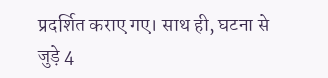प्रदर्शित कराए गए। साथ ही, घटना से जुड़े 4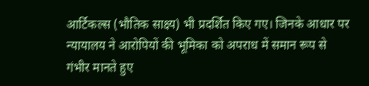आर्टिकल्स (भौतिक साक्ष्य) भी प्रदर्शित किए गए। जिनके आधार पर न्यायालय ने आरोपियों की भूमिका को अपराध में समान रूप से गंभीर मानते हुए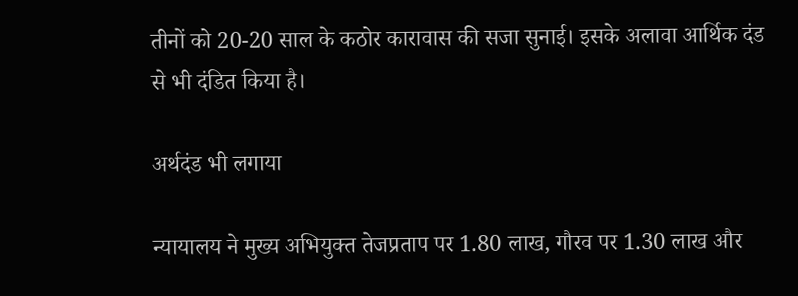तीनों को 20-20 साल के कठोर कारावास की सजा सुनाई। इसके अलावा आर्थिक दंड से भी दंडित किया है।

अर्थदंड भी लगाया

न्यायालय ने मुख्य अभियुक्त तेजप्रताप पर 1.80 लाख, गौरव पर 1.30 लाख और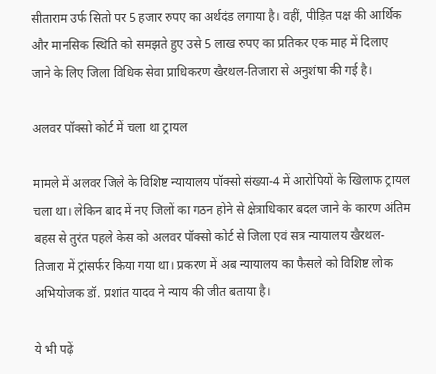सीताराम उर्फ सितो पर 5 हजार रुपए का अर्थदंड लगाया है। वहीं, पीड़ित पक्ष की आर्थिक और मानसिक स्थिति को समझते हुए उसे 5 लाख रुपए का प्रतिकर एक माह में दिलाए जाने के लिए जिला विधिक सेवा प्राधिकरण खैरथल-तिजारा से अनुशंषा की गई है।

अलवर पॉक्सो कोर्ट में चला था ट्रायल

मामले में अलवर जिले के विशिष्ट न्यायालय पॉक्सो संख्या-4 में आरोपियों के खिलाफ ट्रायल चला था। लेकिन बाद में नए जिलों का गठन होने से क्षेत्राधिकार बदल जाने के कारण अंतिम बहस से तुरंत पहले केस को अलवर पॉक्सो कोर्ट से जिला एवं सत्र न्यायालय खैरथल-तिजारा में ट्रांसर्फर किया गया था। प्रकरण में अब न्यायालय का फैसले को विशिष्ट लोक अभियोजक डॉ. प्रशांत यादव ने न्याय की जीत बताया है।

ये भी पढ़ें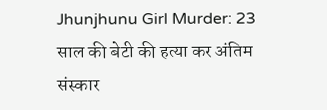Jhunjhunu Girl Murder: 23 साल की बेटी की हत्या कर अंतिम संस्कार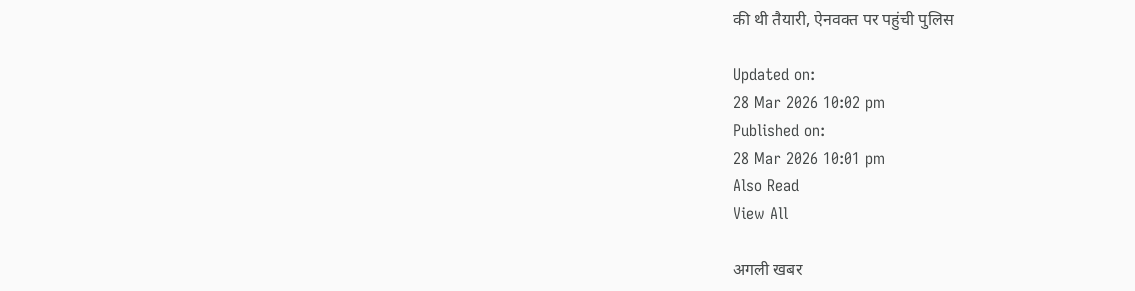की थी तैयारी, ऐनवक्त पर पहुंची पुलिस

Updated on:
28 Mar 2026 10:02 pm
Published on:
28 Mar 2026 10:01 pm
Also Read
View All

अगली खबर